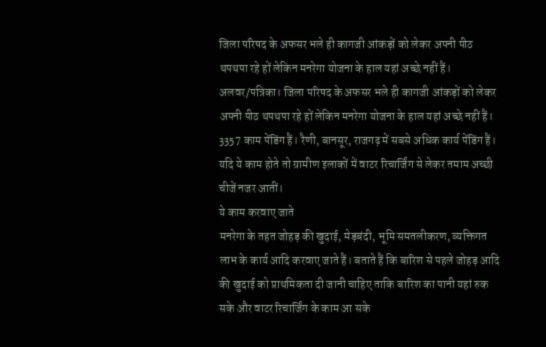जिला परिषद के अफसर भले ही कागजी आंकड़ों को लेकर अपनी पीठ थपथपा रहे हों लेकिन मनरेगा योजना के हाल यहां अच्छे नहीं हैं।
अलवर/पत्रिका। जिला परिषद के अफसर भले ही कागजी आंकड़ों को लेकर अपनी पीठ थपथपा रहे हों लेकिन मनरेगा योजना के हाल यहां अच्छे नहीं हैं। 3357 काम पेंडिंग हैं। रैणी, बानसूर, राजगढ़ में सबसे अधिक कार्य पेंडिंग हैं। यदि ये काम होते तो ग्रामीण इलाकों में वाटर रिचार्जिंग से लेकर तमाम अच्छी चीजें नजर आतीं।
ये काम करवाए जाते
मनरेगा के तहत जोहड़ की खुदाई, मेड़बंदी, भूमि समतलीकरण, व्यक्तिगत लाभ के कार्य आदि करवाए जाते हैं। बताते हैं कि बारिश से पहले जोहड़ आदि की खुदाई को प्राथमिकता दी जानी चाहिए ताकि बारिश का पानी यहां रुक सके और वाटर रिचार्जिंग के काम आ सके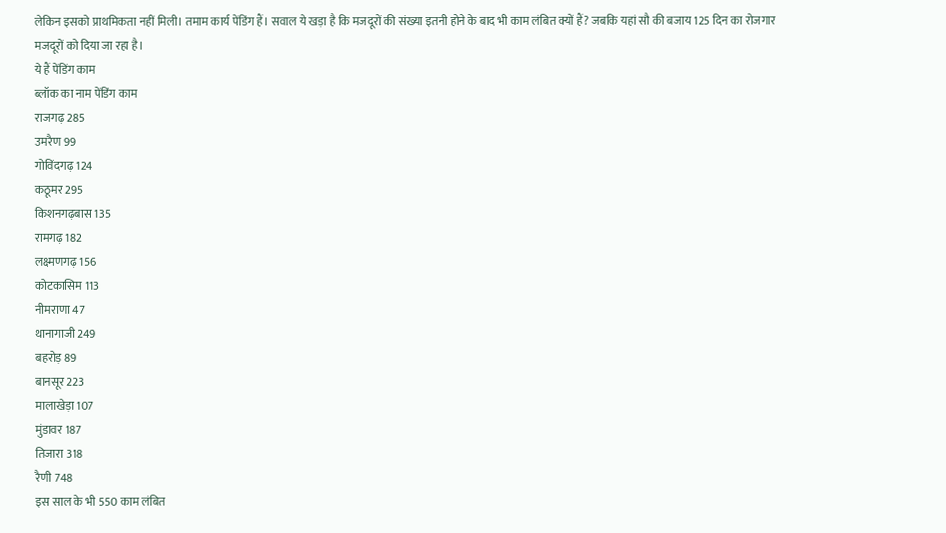लेकिन इसको प्राथमिकता नहीं मिली। तमाम कार्य पेंडिंग हैं। सवाल ये खड़ा है कि मजदूरों की संख्या इतनी होने के बाद भी काम लंबित क्यों हैं? जबकि यहां सौ की बजाय 125 दिन का रोजगार मजदूरों को दिया जा रहा है।
ये हैं पेंडिंग काम
ब्लॉक का नाम पेंडिंग काम
राजगढ़ 285
उमरैण 99
गोविंदगढ़ 124
कठूमर 295
किशनगढ़बास 135
रामगढ़ 182
लक्ष्मणगढ़ 156
कोटकासिम 113
नीमराणा 47
थानागाजी 249
बहरोड़ 89
बानसूर 223
मालाखेड़ा 107
मुंडावर 187
तिजारा 318
रैणी 748
इस साल के भी 550 काम लंबित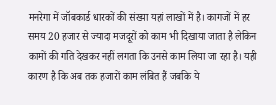मनरेगा में जॉबकार्ड धारकों की संख्या यहां लाखों में है। कागजों में हर समय 20 हजार से ज्यादा मजदूरों को काम भी दिखाया जाता है लेकिन कामों की गति देखकर नहीं लगता कि उनसे काम लिया जा रहा है। यही कारण है कि अब तक हजारों काम लंबित हैं जबकि ये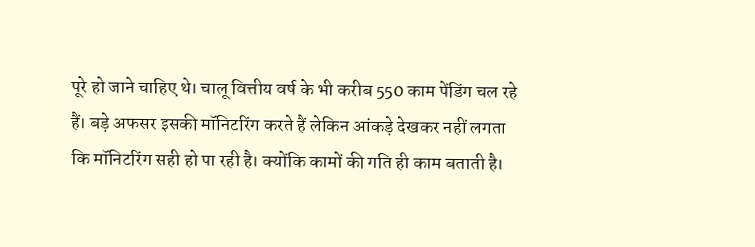पूरे हो जाने चाहिए थे। चालू वित्तीय वर्ष के भी करीब 550 काम पेंडिंग चल रहे हैं। बड़े अफसर इसकी मॉनिटरिंग करते हैं लेकिन आंकड़े देखकर नहीं लगता कि मॉनिटरिंग सही हो पा रही है। क्योंकि कामों की गति ही काम बताती है।